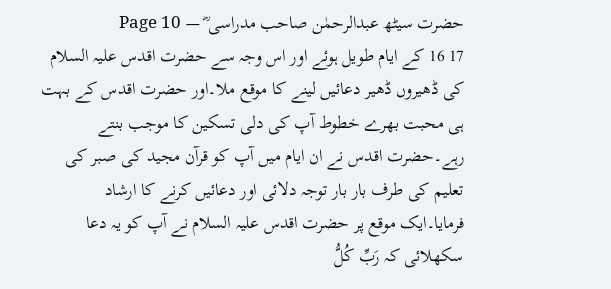حضرت سیٹھ عبدالرحمٰن صاحب مدراسی ؓ — Page 10
17 16 کے ایام طویل ہوئے اور اس وجہ سے حضرت اقدس علیہ السلام کی ڈھیروں ڈھیر دعائیں لینے کا موقع ملا۔اور حضرت اقدس کے بہت ہی محبت بھرے خطوط آپ کی دلی تسکین کا موجب بنتے رہے۔حضرت اقدس نے ان ایام میں آپ کو قرآن مجید کی صبر کی تعلیم کی طرف بار بار توجہ دلائی اور دعائیں کرنے کا ارشاد فرمایا۔ایک موقع پر حضرت اقدس علیہ السلام نے آپ کو یہ دعا سکھلائی کہ رَبِّ كُلُّ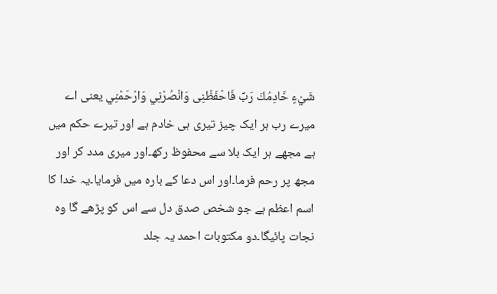شَيْءٍ خَادِمُكَ رَبِّ فَاحْفَظْنِى وَانْصُرْنِي وَارْحَمْنِي یعنی اے میرے رب ہر ایک چیز تیری ہی خادم ہے اور تیرے حکم میں ہے مجھے ہر ایک بلا سے محفوظ رکھ۔اور میری مدد کر اور مجھ پر رحم فرما۔اور اس دعا کے بارہ میں فرمایا۔یہ خدا کا اسم اعظم ہے جو شخص صدق دل سے اس کو پڑھے گا وہ نجات پائیگا۔دو مکتوبات احمد یہ جلد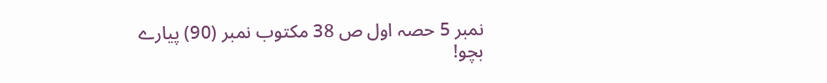نمبر 5 حصہ اول ص 38 مکتوب نمبر (90) پیارے بچو!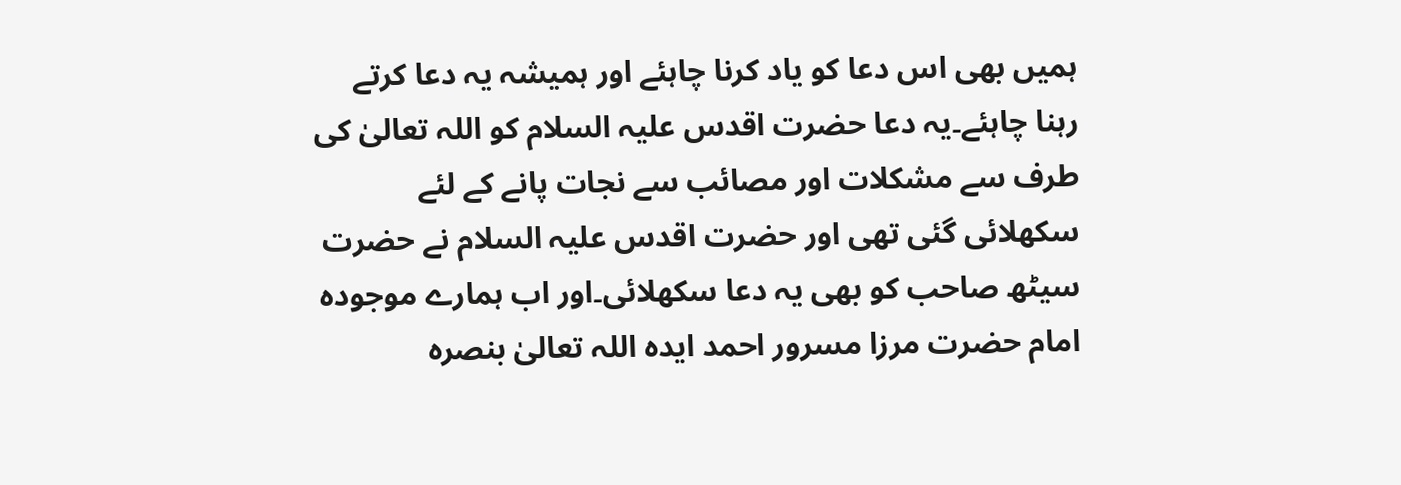ہمیں بھی اس دعا کو یاد کرنا چاہئے اور ہمیشہ یہ دعا کرتے رہنا چاہئے۔یہ دعا حضرت اقدس علیہ السلام کو اللہ تعالیٰ کی طرف سے مشکلات اور مصائب سے نجات پانے کے لئے سکھلائی گئی تھی اور حضرت اقدس علیہ السلام نے حضرت سیٹھ صاحب کو بھی یہ دعا سکھلائی۔اور اب ہمارے موجودہ امام حضرت مرزا مسرور احمد ایدہ اللہ تعالیٰ بنصرہ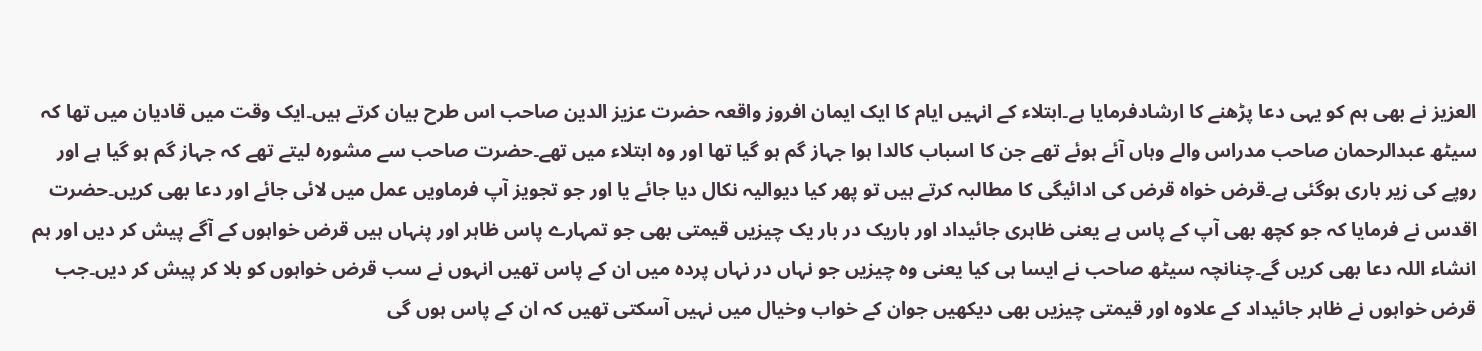العزیز نے بھی ہم کو یہی دعا پڑھنے کا ارشادفرمایا ہے۔ابتلاء کے انہیں ایام کا ایک ایمان افروز واقعہ حضرت عزیز الدین صاحب اس طرح بیان کرتے ہیں۔ایک وقت میں قادیان میں تھا کہ سیٹھ عبدالرحمان صاحب مدراس والے وہاں آئے ہوئے تھے جن کا اسباب کالدا ہوا جہاز گم ہو گیا تھا اور وہ ابتلاء میں تھے۔حضرت صاحب سے مشورہ لیتے تھے کہ جہاز گم ہو گیا ہے اور روپے کی زیر باری ہوگئی ہے۔قرض خواہ قرض کی ادائیگی کا مطالبہ کرتے ہیں تو پھر کیا دیوالیہ نکال دیا جائے یا اور جو تجویز آپ فرماویں عمل میں لائی جائے اور دعا بھی کریں۔حضرت اقدس نے فرمایا کہ جو کچھ بھی آپ کے پاس ہے یعنی ظاہری جائیداد اور باریک در بار یک چیزیں قیمتی بھی جو تمہارے پاس ظاہر اور پنہاں ہیں قرض خواہوں کے آگے پیش کر دیں اور ہم انشاء اللہ دعا بھی کریں گے۔چنانچہ سیٹھ صاحب نے ایسا ہی کیا یعنی وہ چیزیں جو نہاں در نہاں پردہ میں ان کے پاس تھیں انہوں نے سب قرض خواہوں کو بلا کر پیش کر دیں۔جب قرض خواہوں نے ظاہر جائیداد کے علاوہ اور قیمتی چیزیں بھی دیکھیں جوان کے خواب وخیال میں نہیں آسکتی تھیں کہ ان کے پاس ہوں گی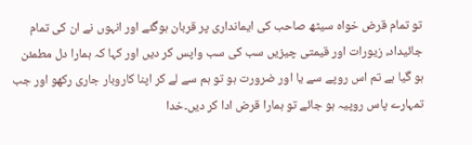تو تمام قرض خواہ سیٹھ صاحب کی ایمانداری پر قربان ہوگئے اور انہوں نے ان کی تمام جائیداد، زیورات اور قیمتی چیزیں سب کی سب واپس کر دیں اور کہا کہ ہمارا دل مطمئن ہو گیا ہے تم اس روپے سے یا اور ضرورت ہو تو ہم سے لے کر اپنا کاروبار جاری رکھو اور جب تمہارے پاس روپیہ ہو جائے تو ہمارا قرض ادا کر دیں۔خدا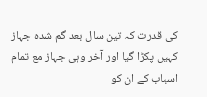کی قدرت کہ تین سال بعد گم شدہ جہاز کہیں پکڑا گیا اور آخر وہی جہاز مع تمام اسباب کے ان کو